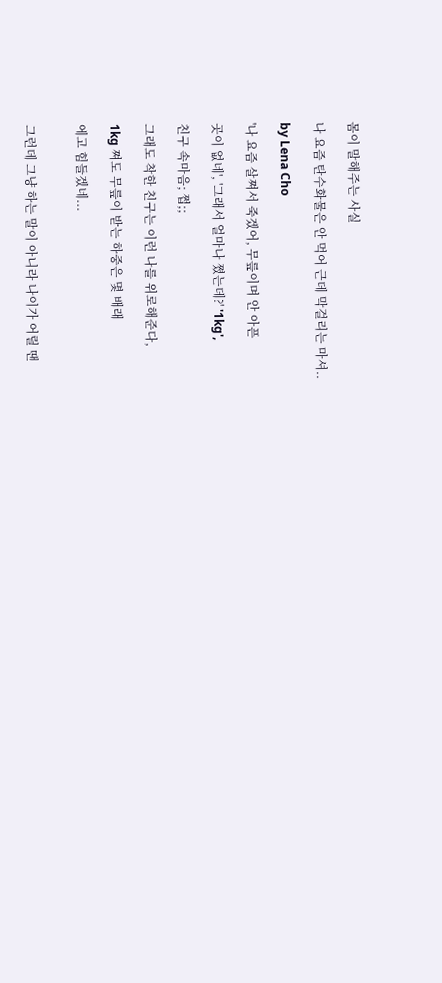몸이 말해주는 사실

나 요즘 탄수화물은 안 먹어 근데 막걸리는 마셔..

by Lena Cho

'나 요즘 살쪄서 죽겠어, 무릎이며 안 아픈

곳이 없네', '그래서 얼마나 쪘는데?' '1kg',

친구 속마음; 쩝;;

그래도 착한 친구는 이런 나를 위로해준다,

1kg 쪄도 무릎이 받는 하중은 몇 배래

에고 힘들겠네...


그런데 그냥 하는 말이 아니라 나이가 어릴 땐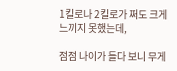1킬로나 2킬로가 쩌도 크게 느끼지 못했는데,

점점 나이가 들다 보니 무게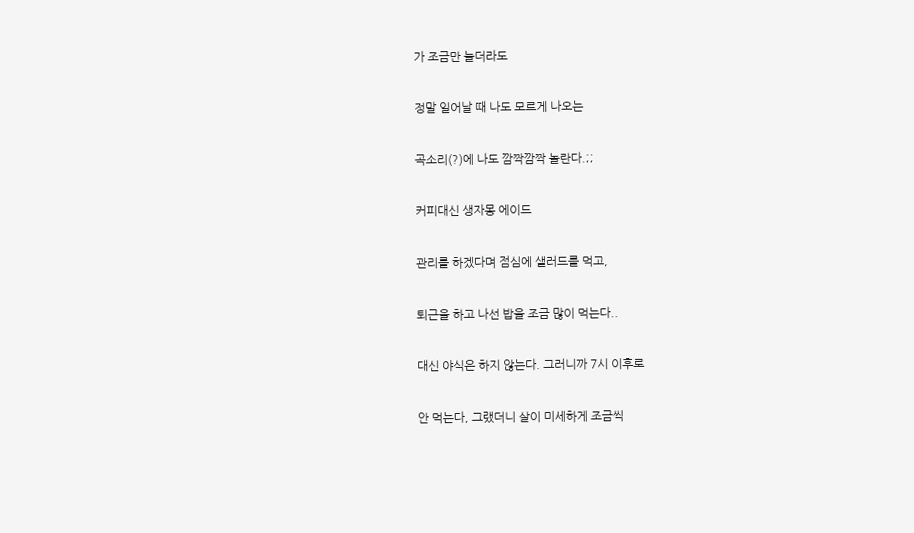가 조금만 늘더라도

정말 일어날 때 나도 모르게 나오는

곡소리(?)에 나도 깜짝깜짝 놀란다.;;

커피대신 생자몽 에이드

관리를 하겠다며 점심에 샐러드를 먹고,

퇴근을 하고 나선 밥을 조금 많이 먹는다..

대신 야식은 하지 않는다. 그러니까 7시 이후로

안 먹는다, 그랬더니 살이 미세하게 조금씩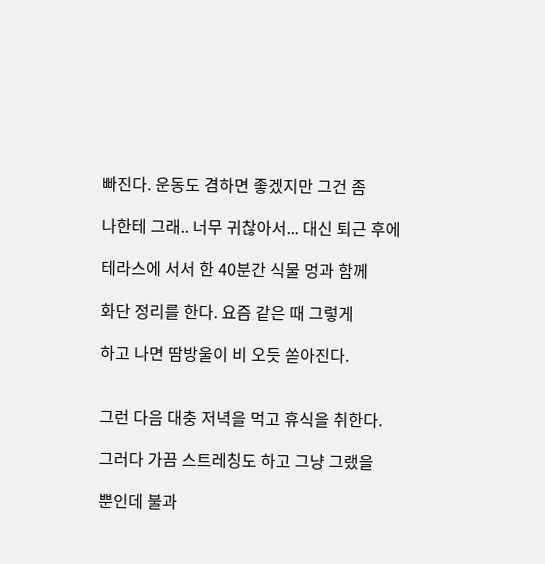빠진다. 운동도 겸하면 좋겠지만 그건 좀

나한테 그래.. 너무 귀찮아서... 대신 퇴근 후에

테라스에 서서 한 40분간 식물 멍과 함께

화단 정리를 한다. 요즘 같은 때 그렇게

하고 나면 땀방울이 비 오듯 쏟아진다.


그런 다음 대충 저녁을 먹고 휴식을 취한다.

그러다 가끔 스트레칭도 하고 그냥 그랬을

뿐인데 불과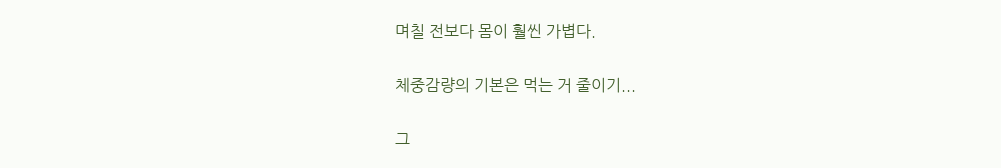며칠 전보다 몸이 훨씬 가볍다.

체중감량의 기본은 먹는 거 줄이기...

그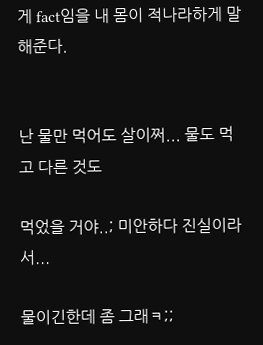게 fact임을 내 몸이 적나라하게 말해준다.


난 물만 먹어도 살이쩌... 물도 먹고 다른 것도

먹었을 거야..; 미안하다 진실이라서...

물이긴한데 좀 그래ㅋ;;